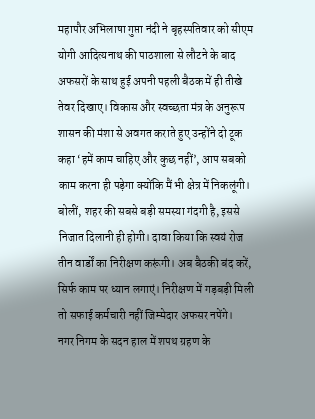महापौर अभिलाषा गुप्ता नंदी ने बृहस्पतिवार को सीएम योगी आदित्यनाथ की पाठशाला से लौटने के बाद अफसरों के साथ हुई अपनी पहली बैठक में ही तीखे तेवर दिखाए। विकास और स्वच्छता मंत्र के अनुरूप शासन की मंशा से अवगत कराते हुए उन्होंने दो टूक कहा ‘हमें काम चाहिए और कुछ नहीं’, आप सबको काम करना ही पड़ेगा क्योंकि मैं भी क्षेत्र में निकलूंगी। बोलीं, शहर की सबसे बड़ी समस्या गंदगी है, इससे निजात दिलानी ही होगी। दावा किया कि स्वयं रोज तीन वार्डों का निरीक्षण करूंगी। अब बैठकी बंद करें, सिर्फ काम पर ध्यान लगाएं। निरीक्षण में गड़बड़ी मिली तो सफाई कर्मचारी नहीं जिम्मेदार अफसर नपेंगे।
नगर निगम के सदन हाल में शपथ ग्रहण के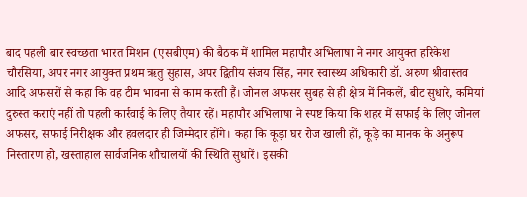बाद पहली बार स्वच्छता भारत मिशन (एसबीएम) की बैठक में शामिल महापौर अभिलाषा ने नगर आयुक्त हरिकेश चौरसिया, अपर नगर आयुक्त प्रथम ऋतु सुहास, अपर द्वितीय संजय सिंह, नगर स्वास्थ्य अधिकारी डॉ. अरुण श्रीवास्तव आदि अफसरों से कहा कि वह टीम भावना से काम करती हैं। जोनल अफसर सुबह से ही क्षेत्र में निकलें, बीट सुधारे, कमियां दुरुस्त कराएं नहीं तो पहली कार्रवाई के लिए तैयार रहें। महापौर अभिलाषा ने स्पष्ट किया कि शहर में सफाई के लिए जोनल अफसर, सफाई निरीक्षक और हवलदार ही जिम्मेदार होंगे। कहा कि कूड़ा घर रोज खाली हों, कूड़े का मानक के अनुरूप निस्तारण हो, खस्ताहाल सार्वजनिक शौचालयों की स्थिति सुधारें। इसकी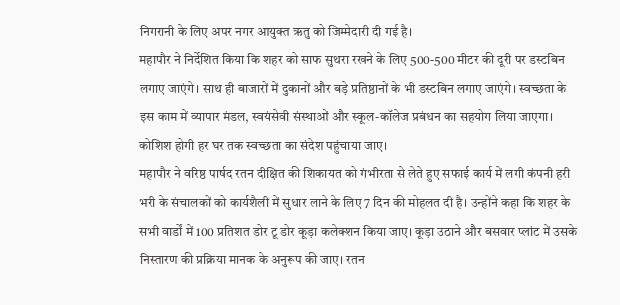निगरानी के लिए अपर नगर आयुक्त ऋतु को जिम्मेदारी दी गई है।
महापौर ने निर्देशित किया कि शहर को साफ सुथरा रखने के लिए 500-500 मीटर की दूरी पर डस्टबिन लगाए जाएंगे। साथ ही बाजारों में दुकानों और बड़े प्रतिष्ठानों के भी डस्टबिन लगाए जाएंगे। स्वच्छता के इस काम में व्यापार मंडल, स्वयंसेवी संस्थाओं और स्कूल-कॉलेज प्रबंधन का सहयोग लिया जाएगा। कोशिश होगी हर घर तक स्वच्छता का संदेश पहुंचाया जाए।
महापौर ने वरिष्ठ पार्षद रतन दीक्षित की शिकायत को गंभीरता से लेते हुए सफाई कार्य में लगी कंपनी हरी भरी के संचालकों को कार्यशैली में सुधार लाने के लिए 7 दिन की मोहलत दी है। उन्होंने कहा कि शहर के सभी वार्डों में 100 प्रतिशत डोर टू डोर कूड़ा कलेक्शन किया जाए। कूड़ा उठाने और बसवार प्लांट में उसके निस्तारण की प्रक्रिया मानक के अनुरूप की जाए। रतन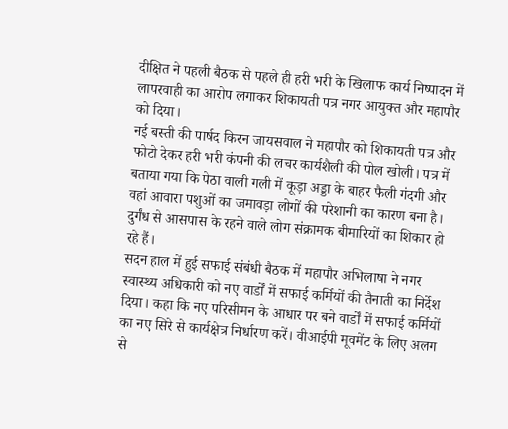दीक्षित ने पहली बैठक से पहले ही हरी भरी के खिलाफ कार्य निष्पादन में लापरवाही का आरोप लगाकर शिकायती पत्र नगर आयुक्त और महापौर को दिया।
नई बस्ती की पार्षद किरन जायसवाल ने महापौर को शिकायती पत्र और फोटो देकर हरी भरी कंपनी की लचर कार्यशैली की पोल खोली। पत्र में बताया गया कि पेठा वाली गली में कूड़ा अड्डा के बाहर फैली गंदगी और वहां आवारा पशुओं का जमावड़ा लोगों की परेशानी का कारण बना है। दुर्गंध से आसपास के रहने वाले लोग संक्रामक बीमारियों का शिकार हो रहे हैं।
सदन हाल में हुई सफाई संबंधी बैठक में महापौर अभिलाषा ने नगर स्वास्थ्य अधिकारी को नए वार्डों में सफाई कर्मियों की तैनाती का निर्देश दिया। कहा कि नए परिसीमन के आधार पर बने वार्डों में सफाई कर्मियों का नए सिरे से कार्यक्षेत्र निर्धारण करें। वीआईपी मूवमेंट के लिए अलग से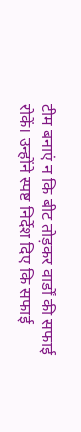टीम बनाएं न कि बीट तोड़कर वार्डों की सफाई रोकें। उन्होंने स्पष्ट निर्देश दिए कि सफाई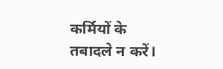कर्मियों के तबादले न करें।